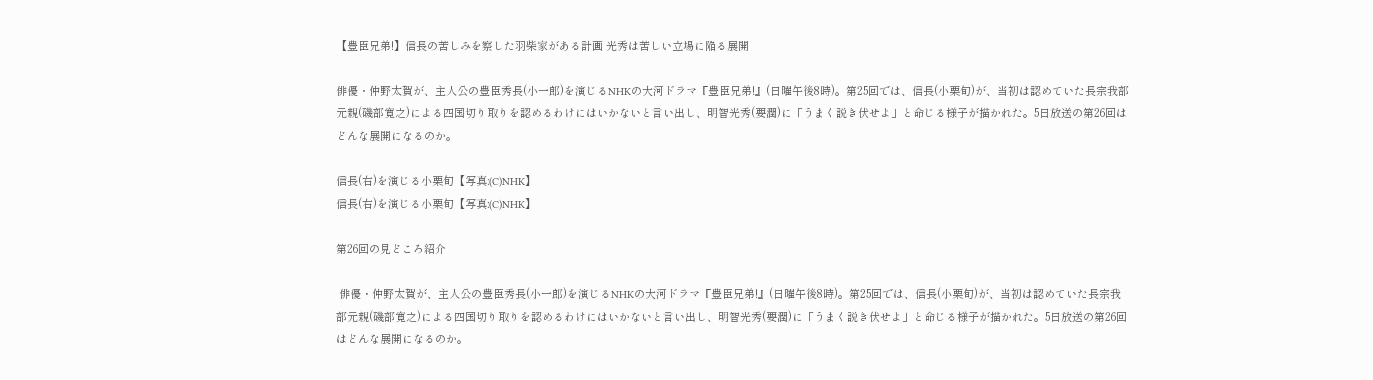【豊臣兄弟!】信長の苦しみを察した羽柴家がある計画 光秀は苦しい立場に陥る展開

俳優・仲野太賀が、主人公の豊臣秀長(小一郎)を演じるNHKの大河ドラマ『豊臣兄弟!』(日曜午後8時)。第25回では、信長(小栗旬)が、当初は認めていた長宗我部元親(磯部寛之)による四国切り取りを認めるわけにはいかないと言い出し、明智光秀(要潤)に「うまく説き伏せよ」と命じる様子が描かれた。5日放送の第26回はどんな展開になるのか。

信長(右)を演じる小栗旬【写真:(C)NHK】
信長(右)を演じる小栗旬【写真:(C)NHK】

第26回の見どころ紹介

 俳優・仲野太賀が、主人公の豊臣秀長(小一郎)を演じるNHKの大河ドラマ『豊臣兄弟!』(日曜午後8時)。第25回では、信長(小栗旬)が、当初は認めていた長宗我部元親(磯部寛之)による四国切り取りを認めるわけにはいかないと言い出し、明智光秀(要潤)に「うまく説き伏せよ」と命じる様子が描かれた。5日放送の第26回はどんな展開になるのか。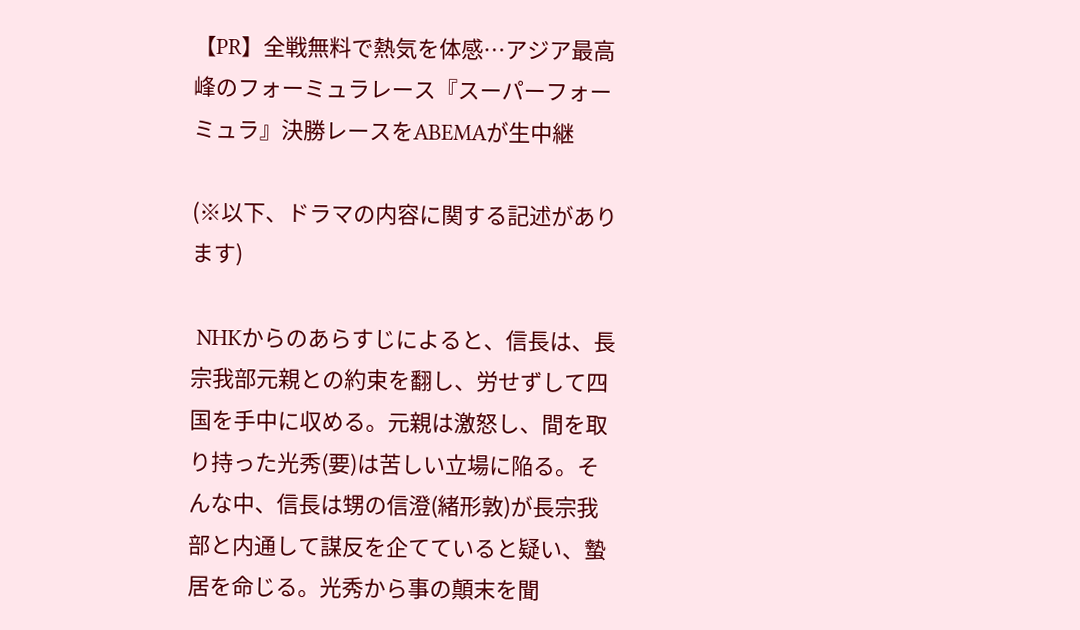【PR】全戦無料で熱気を体感…アジア最高峰のフォーミュラレース『スーパーフォーミュラ』決勝レースをABEMAが生中継

(※以下、ドラマの内容に関する記述があります)

 NHKからのあらすじによると、信長は、長宗我部元親との約束を翻し、労せずして四国を手中に収める。元親は激怒し、間を取り持った光秀(要)は苦しい立場に陥る。そんな中、信長は甥の信澄(緒形敦)が長宗我部と内通して謀反を企てていると疑い、蟄居を命じる。光秀から事の顛末を聞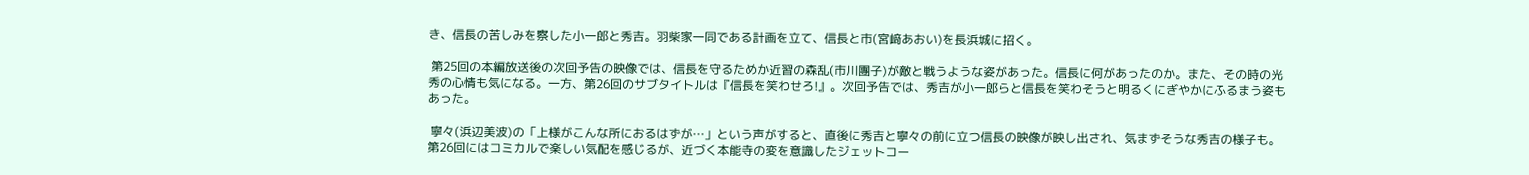き、信長の苦しみを察した小一郎と秀吉。羽柴家一同である計画を立て、信長と市(宮﨑あおい)を長浜城に招く。

 第25回の本編放送後の次回予告の映像では、信長を守るためか近習の森乱(市川團子)が敵と戦うような姿があった。信長に何があったのか。また、その時の光秀の心情も気になる。一方、第26回のサブタイトルは『信長を笑わせろ!』。次回予告では、秀吉が小一郎らと信長を笑わそうと明るくにぎやかにふるまう姿もあった。

 寧々(浜辺美波)の「上様がこんな所におるはずが…」という声がすると、直後に秀吉と寧々の前に立つ信長の映像が映し出され、気まずそうな秀吉の様子も。第26回にはコミカルで楽しい気配を感じるが、近づく本能寺の変を意識したジェットコー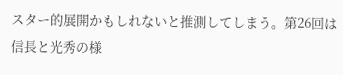スター的展開かもしれないと推測してしまう。第26回は信長と光秀の様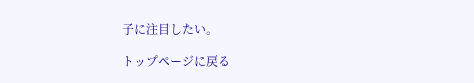子に注目したい。

トップページに戻る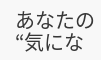あなたの“気にな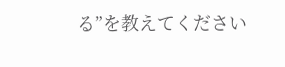る”を教えてください